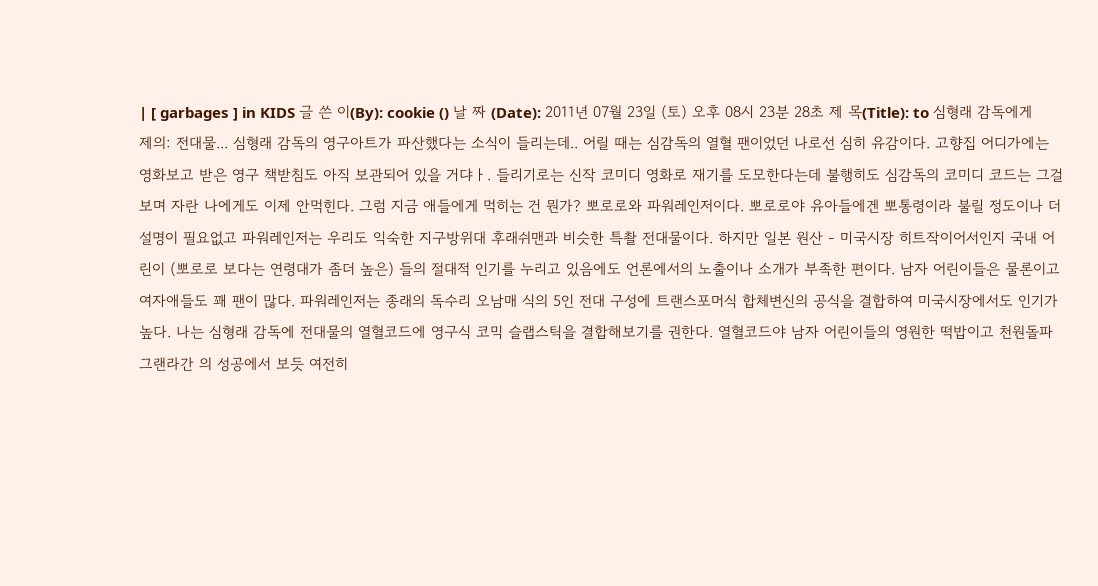| [ garbages ] in KIDS 글 쓴 이(By): cookie () 날 짜 (Date): 2011년 07월 23일 (토) 오후 08시 23분 28초 제 목(Title): to 심형래 감독에게 제의: 전대물... 심형래 감독의 영구아트가 파산했다는 소식이 들리는데.. 어릴 때는 심감독의 열혈 팬이었던 나로선 심히 유감이다. 고향집 어디가에는 영화보고 받은 영구 책받침도 아직 보관되어 있을 거댜ㅏ. 들리기로는 신작 코미디 영화로 재기를 도모한다는데 불행히도 심감독의 코미디 코드는 그걸보며 자란 나에게도 이제 안먹힌다. 그럼 지금 애들에게 먹히는 건 뭔가? 뽀로로와 파워레인저이다. 뽀로로야 유아들에겐 뽀통령이라 불릴 정도이나 더 설명이 필요없고 파워레인저는 우리도 익숙한 지구방위대 후래쉬맨과 비슷한 특촬 전대물이다. 하지만 일본 원산 - 미국시장 히트작이어서인지 국내 어린이 (뽀로로 보다는 연령대가 좀더 높은) 들의 절대적 인기를 누리고 있음에도 언론에서의 노출이나 소개가 부족한 편이다. 남자 어린이들은 물론이고 여자애들도 꽤 팬이 많다. 파워레인저는 종래의 독수리 오남매 식의 5인 전대 구성에 트랜스포머식 합체변신의 공식을 결합하여 미국시장에서도 인기가 높다. 나는 심형래 감독에 전대물의 열혈코드에 영구식 코믹 슬랩스틱을 결합해보기를 권한다. 열혈코드야 남자 어린이들의 영원한 떡밥이고 천원돌파 그랜라간 의 성공에서 보듯 여전히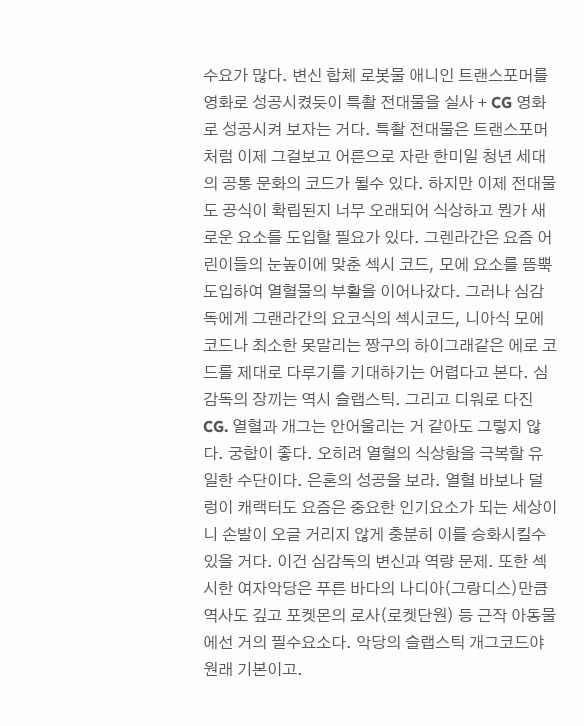수요가 많다. 변신 합체 로봇물 애니인 트랜스포머를 영화로 성공시켰듯이 특촬 전대물을 실사 + CG 영화로 성공시켜 보자는 거다. 특촬 전대물은 트랜스포머 처럼 이제 그걸보고 어른으로 자란 한미일 청년 세대의 공통 문화의 코드가 될수 있다. 하지만 이제 전대물도 공식이 확립된지 너무 오래되어 식상하고 뭔가 새로운 요소를 도입할 필요가 있다. 그렌라간은 요즘 어린이들의 눈높이에 맞춘 섹시 코드, 모에 요소를 뜸뿍도입하여 열혈물의 부활을 이어나갔다. 그러나 심감독에게 그랜라간의 요코식의 섹시코드, 니아식 모에코드나 최소한 못말리는 짱구의 하이그래같은 에로 코드를 제대로 다루기를 기대하기는 어렵다고 본다. 심감독의 장끼는 역시 슬랩스틱. 그리고 디워로 다진 CG. 열혈과 개그는 안어울리는 거 같아도 그렇지 않다. 궁합이 좋다. 오히려 열혈의 식상함을 극복할 유일한 수단이다. 은혼의 성공을 보라. 열혈 바보나 덜렁이 캐랙터도 요즘은 중요한 인기요소가 되는 세상이니 손발이 오글 거리지 않게 충분히 이를 승화시킬수 있을 거다. 이건 심감독의 변신과 역량 문제. 또한 섹시한 여자악당은 푸른 바다의 나디아(그랑디스)만큼 역사도 깊고 포켓몬의 로사(로켓단원) 등 근작 아동물에선 거의 필수요소다. 악당의 슬랩스틱 개그코드야 원래 기본이고.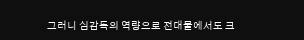그러니 심감독의 역량으로 전대물에서도 크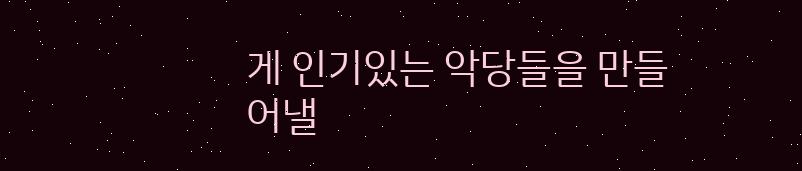게 인기있는 악당들을 만들어낼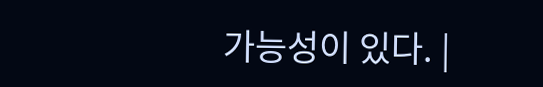가능성이 있다. |